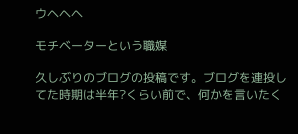ウヘヘヘ

モチベーターという職媒

久しぶりのブログの投稿です。ブログを連投してた時期は半年?くらい前で、何かを言いたく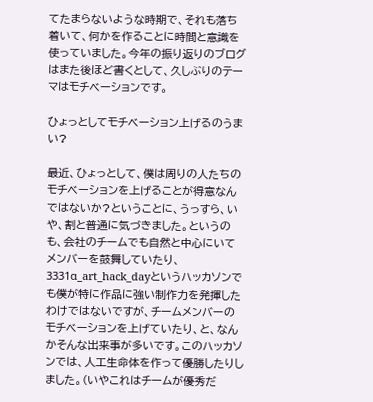てたまらないような時期で、それも落ち着いて、何かを作ることに時間と意識を使っていました。今年の振り返りのブログはまた後ほど書くとして、久しぶりのテーマはモチベーションです。

ひょっとしてモチベーション上げるのうまい?

最近、ひょっとして、僕は周りの人たちのモチベーションを上げることが得意なんではないか?ということに、うっすら、いや、割と普通に気づきました。というのも、会社のチームでも自然と中心にいてメンバーを鼓舞していたり、3331α_art_hack_dayというハッカソンでも僕が特に作品に強い制作力を発揮したわけではないですが、チームメンバーのモチベーションを上げていたり、と、なんかそんな出来事が多いです。このハッカソンでは、人工生命体を作って優勝したりしました。(いやこれはチームが優秀だ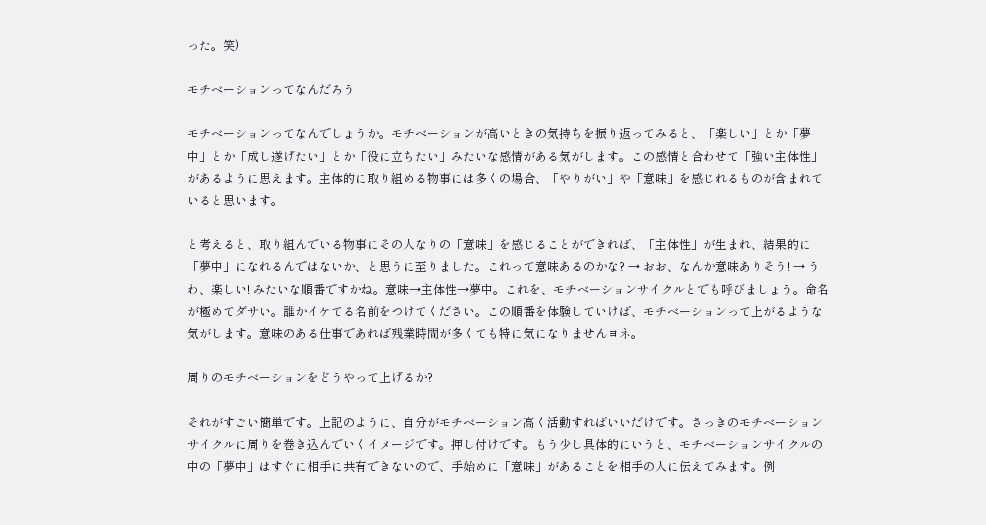った。笑)

モチベーションってなんだろう

モチベーションってなんでしょうか。モチベーションが高いときの気持ちを振り返ってみると、「楽しい」とか「夢中」とか「成し遂げたい」とか「役に立ちたい」みたいな感情がある気がします。この感情と合わせて「強い主体性」があるように思えます。主体的に取り組める物事には多くの場合、「やりがい」や「意味」を感じれるものが含まれていると思います。

と考えると、取り組んでいる物事にその人なりの「意味」を感じることができれば、「主体性」が生まれ、結果的に「夢中」になれるんではないか、と思うに至りました。これって意味あるのかな? → おお、なんか意味ありそう! → うわ、楽しい! みたいな順番ですかね。意味→主体性→夢中。これを、モチベーションサイクルとでも呼びましょう。命名が極めてダサい。誰かイケてる名前をつけてください。この順番を体験していけば、モチベーションって上がるような気がします。意味のある仕事であれば残業時間が多くても特に気になりませんヨネ。

周りのモチベーションをどうやって上げるか?

それがすごい簡単です。上記のように、自分がモチベーション高く活動すればいいだけです。さっきのモチベーションサイクルに周りを巻き込んでいくイメージです。押し付けです。もう少し具体的にいうと、モチベーションサイクルの中の「夢中」はすぐに相手に共有できないので、手始めに「意味」があることを相手の人に伝えてみます。例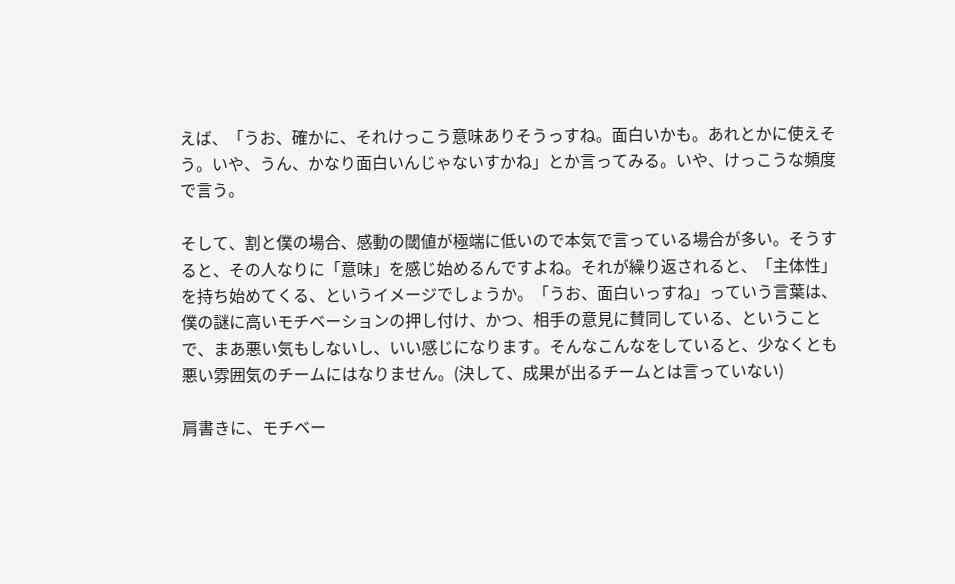えば、「うお、確かに、それけっこう意味ありそうっすね。面白いかも。あれとかに使えそう。いや、うん、かなり面白いんじゃないすかね」とか言ってみる。いや、けっこうな頻度で言う。

そして、割と僕の場合、感動の閾値が極端に低いので本気で言っている場合が多い。そうすると、その人なりに「意味」を感じ始めるんですよね。それが繰り返されると、「主体性」を持ち始めてくる、というイメージでしょうか。「うお、面白いっすね」っていう言葉は、僕の謎に高いモチベーションの押し付け、かつ、相手の意見に賛同している、ということで、まあ悪い気もしないし、いい感じになります。そんなこんなをしていると、少なくとも悪い雰囲気のチームにはなりません。(決して、成果が出るチームとは言っていない)

肩書きに、モチベー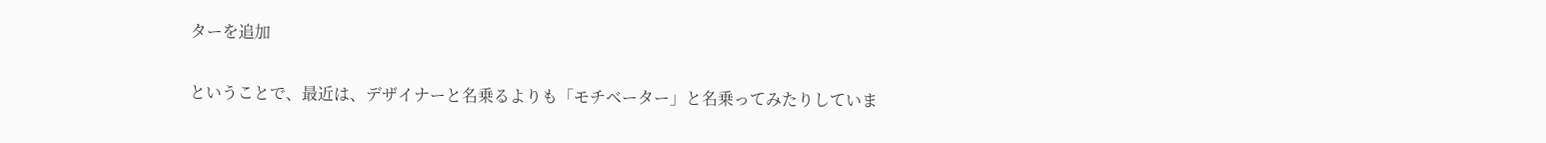ターを追加

ということで、最近は、デザイナーと名乗るよりも「モチベーター」と名乗ってみたりしていま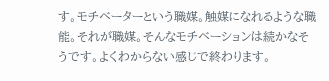す。モチベーターという職媒。触媒になれるような職能。それが職媒。そんなモチベーションは続かなそうです。よくわからない感じで終わります。